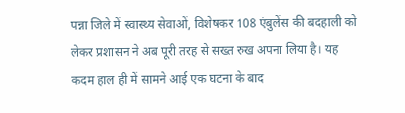पन्ना जिले में स्वास्थ्य सेवाओं, विशेषकर 108 एंबुलेंस की बदहाली को लेकर प्रशासन ने अब पूरी तरह से सख्त रुख अपना लिया है। यह कदम हाल ही में सामने आई एक घटना के बाद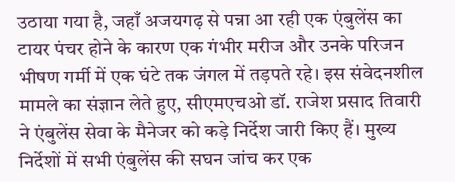उठाया गया है, जहाँ अजयगढ़ से पन्ना आ रही एक एंबुलेंस का टायर पंचर होने के कारण एक गंभीर मरीज और उनके परिजन भीषण गर्मी में एक घंटे तक जंगल में तड़पते रहे। इस संवेदनशील मामले का संज्ञान लेते हुए, सीएमएचओ डॉ. राजेश प्रसाद तिवारी ने एंबुलेंस सेवा के मैनेजर को कड़े निर्देश जारी किए हैं। मुख्य निर्देशों में सभी एंबुलेंस की सघन जांच कर एक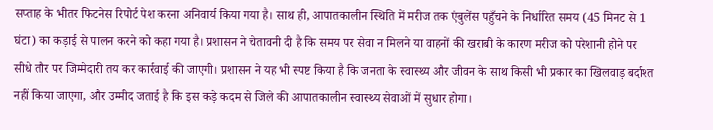सप्ताह के भीतर फिटनेस रिपोर्ट पेश करना अनिवार्य किया गया है। साथ ही, आपातकालीन स्थिति में मरीज तक एंबुलेंस पहुँचने के निर्धारित समय (45 मिनट से 1 घंटा) का कड़ाई से पालन करने को कहा गया है। प्रशासन ने चेतावनी दी है कि समय पर सेवा न मिलने या वाहनों की खराबी के कारण मरीज को परेशानी होने पर सीधे तौर पर जिम्मेदारी तय कर कार्रवाई की जाएगी। प्रशासन ने यह भी स्पष्ट किया है कि जनता के स्वास्थ्य और जीवन के साथ किसी भी प्रकार का खिलवाड़ बर्दाश्त नहीं किया जाएगा, और उम्मीद जताई है कि इस कड़े कदम से जिले की आपातकालीन स्वास्थ्य सेवाओं में सुधार होगा।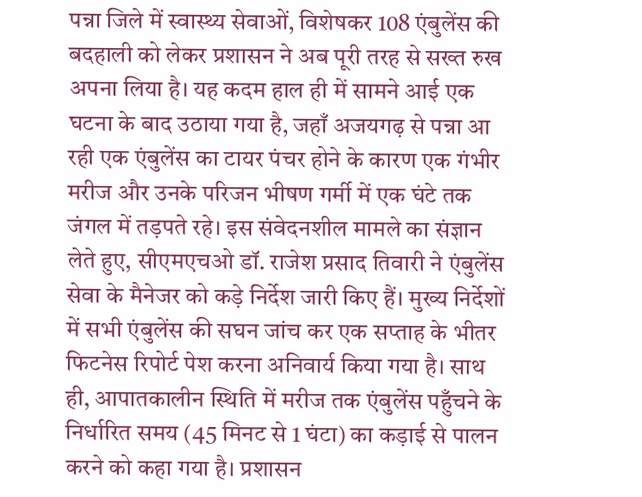पन्ना जिले में स्वास्थ्य सेवाओं, विशेषकर 108 एंबुलेंस की बदहाली को लेकर प्रशासन ने अब पूरी तरह से सख्त रुख अपना लिया है। यह कदम हाल ही में सामने आई एक घटना के बाद उठाया गया है, जहाँ अजयगढ़ से पन्ना आ रही एक एंबुलेंस का टायर पंचर होने के कारण एक गंभीर मरीज और उनके परिजन भीषण गर्मी में एक घंटे तक जंगल में तड़पते रहे। इस संवेदनशील मामले का संज्ञान लेते हुए, सीएमएचओ डॉ. राजेश प्रसाद तिवारी ने एंबुलेंस सेवा के मैनेजर को कड़े निर्देश जारी किए हैं। मुख्य निर्देशों में सभी एंबुलेंस की सघन जांच कर एक सप्ताह के भीतर फिटनेस रिपोर्ट पेश करना अनिवार्य किया गया है। साथ ही, आपातकालीन स्थिति में मरीज तक एंबुलेंस पहुँचने के निर्धारित समय (45 मिनट से 1 घंटा) का कड़ाई से पालन करने को कहा गया है। प्रशासन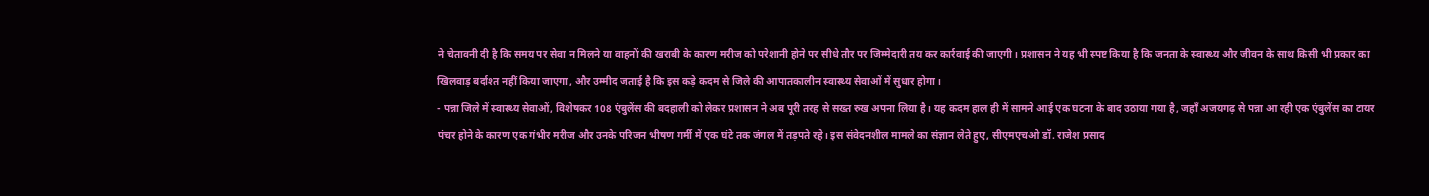ने चेतावनी दी है कि समय पर सेवा न मिलने या वाहनों की खराबी के कारण मरीज को परेशानी होने पर सीधे तौर पर जिम्मेदारी तय कर कार्रवाई की जाएगी। प्रशासन ने यह भी स्पष्ट किया है कि जनता के स्वास्थ्य और जीवन के साथ किसी भी प्रकार का खिलवाड़ बर्दाश्त नहीं किया जाएगा, और उम्मीद जताई है कि इस कड़े कदम से जिले की आपातकालीन स्वास्थ्य सेवाओं में सुधार होगा।
- पन्ना जिले में स्वास्थ्य सेवाओं, विशेषकर 108 एंबुलेंस की बदहाली को लेकर प्रशासन ने अब पूरी तरह से सख्त रुख अपना लिया है। यह कदम हाल ही में सामने आई एक घटना के बाद उठाया गया है, जहाँ अजयगढ़ से पन्ना आ रही एक एंबुलेंस का टायर पंचर होने के कारण एक गंभीर मरीज और उनके परिजन भीषण गर्मी में एक घंटे तक जंगल में तड़पते रहे। इस संवेदनशील मामले का संज्ञान लेते हुए, सीएमएचओ डॉ. राजेश प्रसाद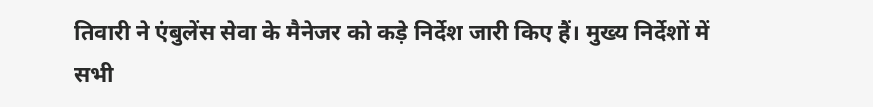तिवारी ने एंबुलेंस सेवा के मैनेजर को कड़े निर्देश जारी किए हैं। मुख्य निर्देशों में सभी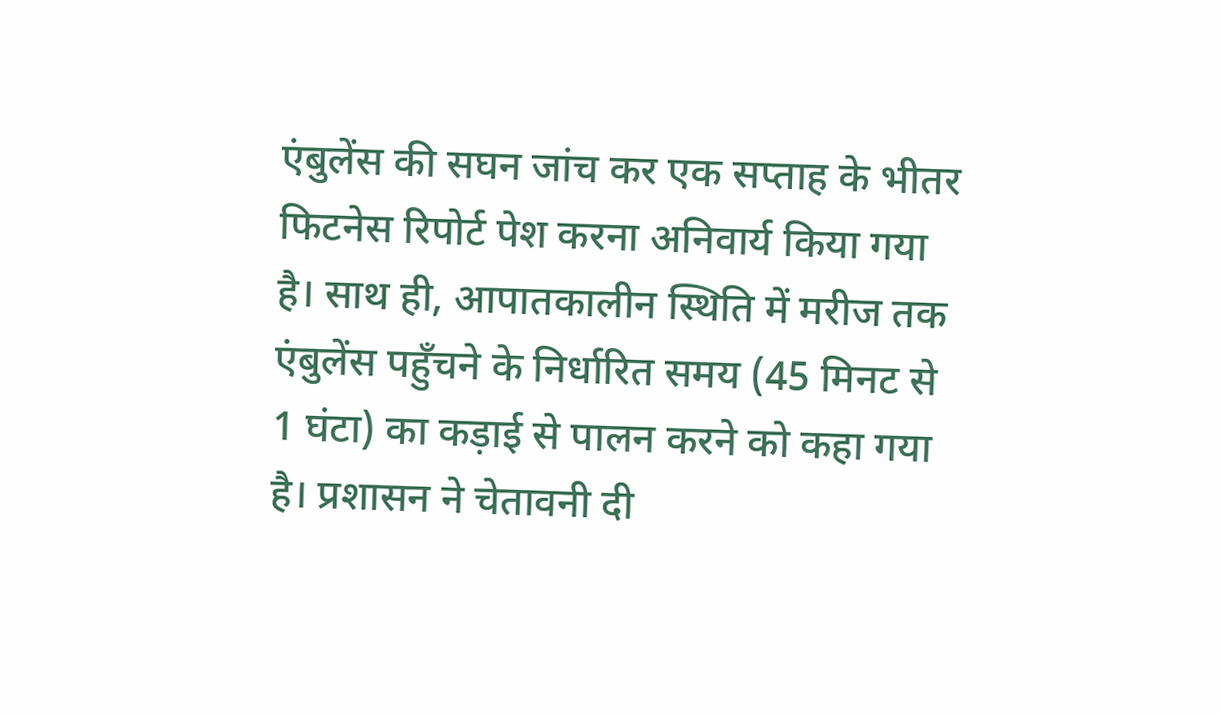एंबुलेंस की सघन जांच कर एक सप्ताह के भीतर फिटनेस रिपोर्ट पेश करना अनिवार्य किया गया है। साथ ही, आपातकालीन स्थिति में मरीज तक एंबुलेंस पहुँचने के निर्धारित समय (45 मिनट से 1 घंटा) का कड़ाई से पालन करने को कहा गया है। प्रशासन ने चेतावनी दी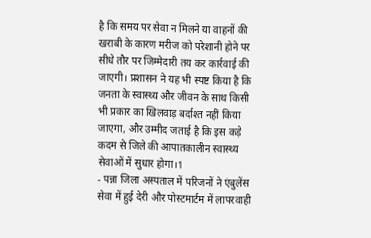है कि समय पर सेवा न मिलने या वाहनों की खराबी के कारण मरीज को परेशानी होने पर सीधे तौर पर जिम्मेदारी तय कर कार्रवाई की जाएगी। प्रशासन ने यह भी स्पष्ट किया है कि जनता के स्वास्थ्य और जीवन के साथ किसी भी प्रकार का खिलवाड़ बर्दाश्त नहीं किया जाएगा, और उम्मीद जताई है कि इस कड़े कदम से जिले की आपातकालीन स्वास्थ्य सेवाओं में सुधार होगा।1
- पन्ना जिला अस्पताल में परिजनों ने एंबुलेंस सेवा में हुई देरी और पोस्टमार्टम में लापरवाही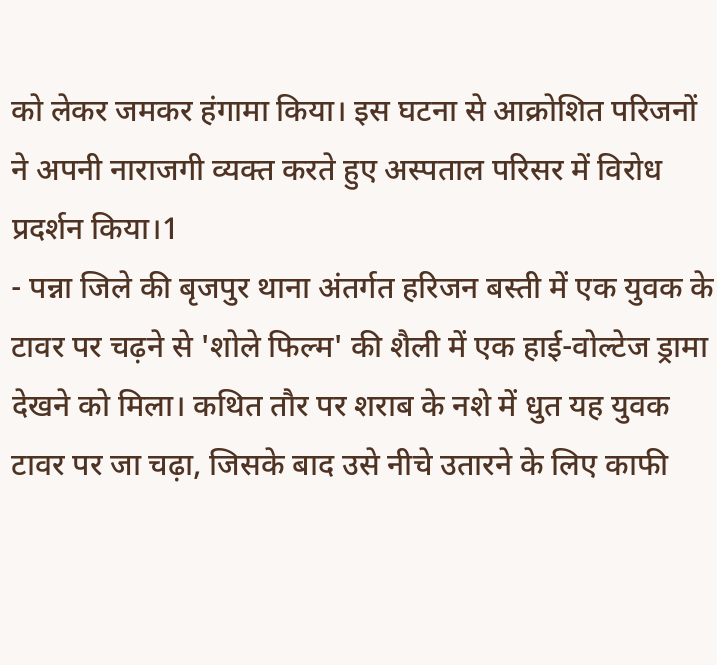को लेकर जमकर हंगामा किया। इस घटना से आक्रोशित परिजनों ने अपनी नाराजगी व्यक्त करते हुए अस्पताल परिसर में विरोध प्रदर्शन किया।1
- पन्ना जिले की बृजपुर थाना अंतर्गत हरिजन बस्ती में एक युवक के टावर पर चढ़ने से 'शोले फिल्म' की शैली में एक हाई-वोल्टेज ड्रामा देखने को मिला। कथित तौर पर शराब के नशे में धुत यह युवक टावर पर जा चढ़ा, जिसके बाद उसे नीचे उतारने के लिए काफी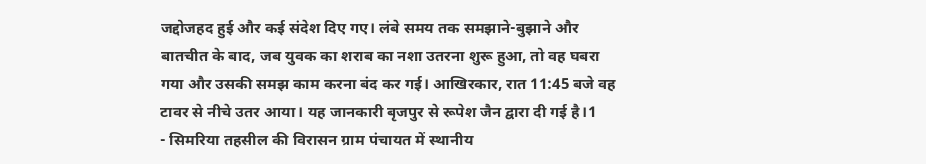जद्दोजहद हुई और कई संदेश दिए गए। लंबे समय तक समझाने-बुझाने और बातचीत के बाद, जब युवक का शराब का नशा उतरना शुरू हुआ, तो वह घबरा गया और उसकी समझ काम करना बंद कर गई। आखिरकार, रात 11:45 बजे वह टावर से नीचे उतर आया। यह जानकारी बृजपुर से रूपेश जैन द्वारा दी गई है।1
- सिमरिया तहसील की विरासन ग्राम पंचायत में स्थानीय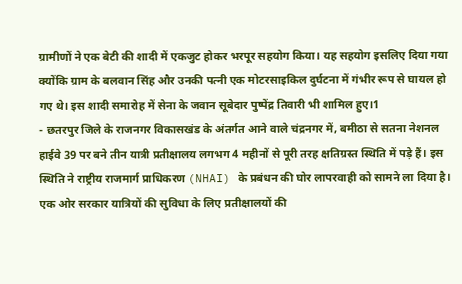ग्रामीणों ने एक बेटी की शादी में एकजुट होकर भरपूर सहयोग किया। यह सहयोग इसलिए दिया गया क्योंकि ग्राम के बलवान सिंह और उनकी पत्नी एक मोटरसाइकिल दुर्घटना में गंभीर रूप से घायल हो गए थे। इस शादी समारोह में सेना के जवान सूबेदार पुष्पेंद्र तिवारी भी शामिल हुए।1
- छतरपुर जिले के राजनगर विकासखंड के अंतर्गत आने वाले चंद्रनगर में, बमीठा से सतना नेशनल हाईवे 39 पर बने तीन यात्री प्रतीक्षालय लगभग 4 महीनों से पूरी तरह क्षतिग्रस्त स्थिति में पड़े हैं। इस स्थिति ने राष्ट्रीय राजमार्ग प्राधिकरण (NHAI) के प्रबंधन की घोर लापरवाही को सामने ला दिया है। एक ओर सरकार यात्रियों की सुविधा के लिए प्रतीक्षालयों की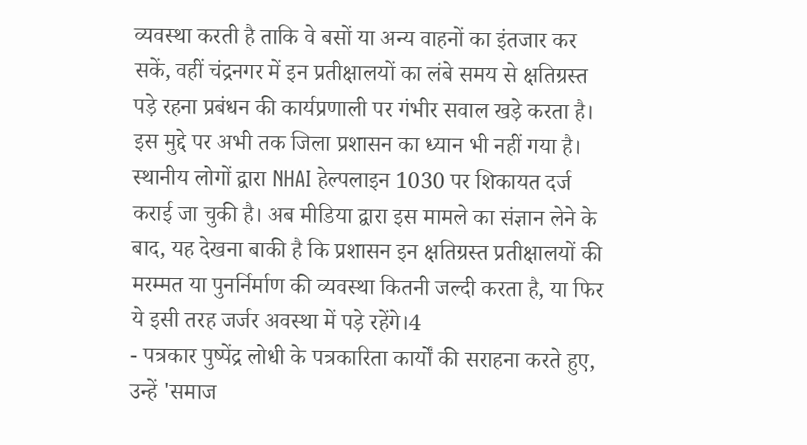व्यवस्था करती है ताकि वे बसों या अन्य वाहनों का इंतजार कर सकें, वहीं चंद्रनगर में इन प्रतीक्षालयों का लंबे समय से क्षतिग्रस्त पड़े रहना प्रबंधन की कार्यप्रणाली पर गंभीर सवाल खड़े करता है। इस मुद्दे पर अभी तक जिला प्रशासन का ध्यान भी नहीं गया है। स्थानीय लोगों द्वारा NHAI हेल्पलाइन 1030 पर शिकायत दर्ज कराई जा चुकी है। अब मीडिया द्वारा इस मामले का संज्ञान लेने के बाद, यह देखना बाकी है कि प्रशासन इन क्षतिग्रस्त प्रतीक्षालयों की मरम्मत या पुनर्निर्माण की व्यवस्था कितनी जल्दी करता है, या फिर ये इसी तरह जर्जर अवस्था में पड़े रहेंगे।4
- पत्रकार पुष्पेंद्र लोधी के पत्रकारिता कार्यों की सराहना करते हुए, उन्हें 'समाज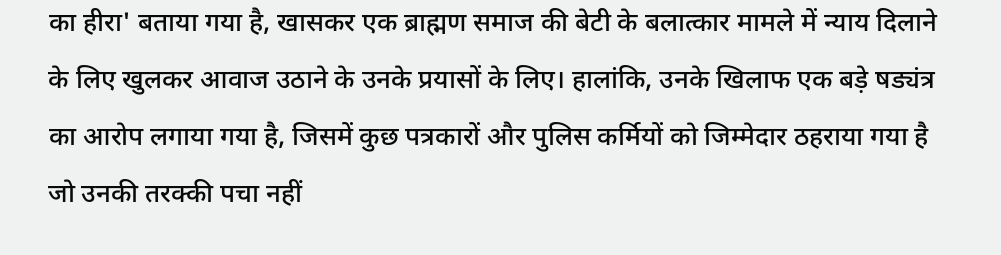का हीरा' बताया गया है, खासकर एक ब्राह्मण समाज की बेटी के बलात्कार मामले में न्याय दिलाने के लिए खुलकर आवाज उठाने के उनके प्रयासों के लिए। हालांकि, उनके खिलाफ एक बड़े षड्यंत्र का आरोप लगाया गया है, जिसमें कुछ पत्रकारों और पुलिस कर्मियों को जिम्मेदार ठहराया गया है जो उनकी तरक्की पचा नहीं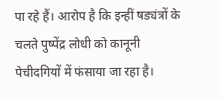पा रहे हैं। आरोप है कि इन्हीं षड्यंत्रों के चलते पुष्पेंद्र लोधी को कानूनी पेचीदगियों में फंसाया जा रहा है।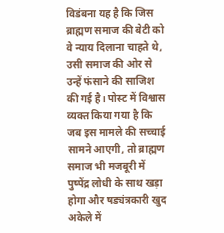विडंबना यह है कि जिस ब्राह्मण समाज की बेटी को वे न्याय दिलाना चाहते थे, उसी समाज की ओर से उन्हें फंसाने की साजिश की गई है। पोस्ट में विश्वास व्यक्त किया गया है कि जब इस मामले की सच्चाई सामने आएगी, तो ब्राह्मण समाज भी मजबूरी में पुष्पेंद्र लोधी के साथ खड़ा होगा और षड्यंत्रकारी खुद अकेले में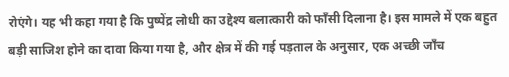रोएंगे। यह भी कहा गया है कि पुष्पेंद्र लोधी का उद्देश्य बलात्कारी को फाँसी दिलाना है। इस मामले में एक बहुत बड़ी साजिश होने का दावा किया गया है, और क्षेत्र में की गई पड़ताल के अनुसार, एक अच्छी जाँच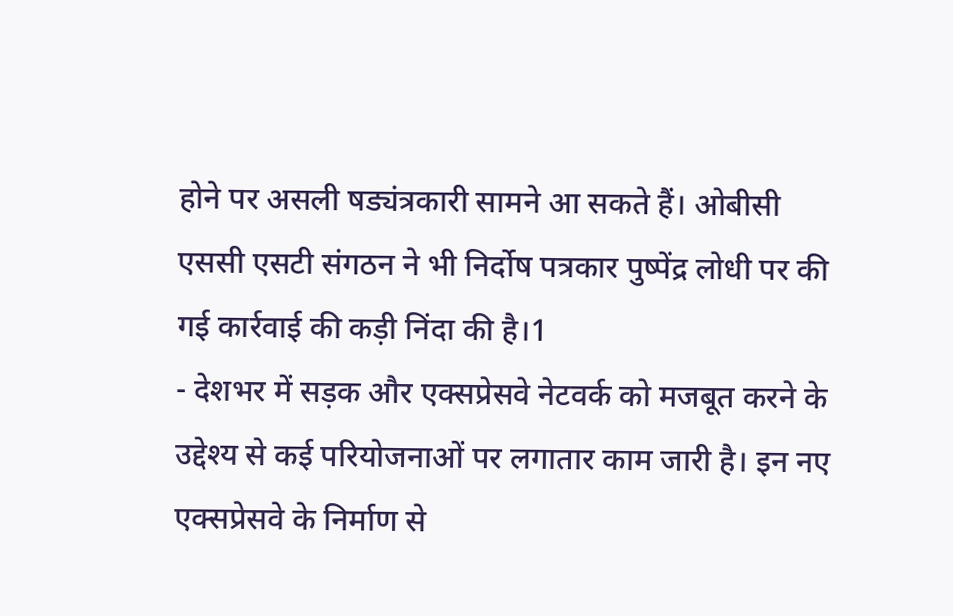होने पर असली षड्यंत्रकारी सामने आ सकते हैं। ओबीसी एससी एसटी संगठन ने भी निर्दोष पत्रकार पुष्पेंद्र लोधी पर की गई कार्रवाई की कड़ी निंदा की है।1
- देशभर में सड़क और एक्सप्रेसवे नेटवर्क को मजबूत करने के उद्देश्य से कई परियोजनाओं पर लगातार काम जारी है। इन नए एक्सप्रेसवे के निर्माण से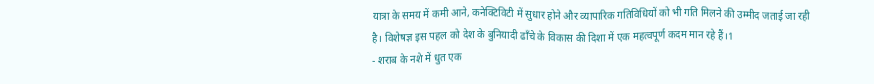यात्रा के समय में कमी आने, कनेक्टिविटी में सुधार होने और व्यापारिक गतिविधियों को भी गति मिलने की उम्मीद जताई जा रही है। विशेषज्ञ इस पहल को देश के बुनियादी ढाँचे के विकास की दिशा में एक महत्वपूर्ण कदम मान रहे हैं।1
- शराब के नशे में धुत एक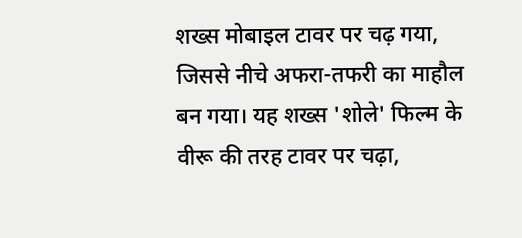शख्स मोबाइल टावर पर चढ़ गया, जिससे नीचे अफरा-तफरी का माहौल बन गया। यह शख्स 'शोले' फिल्म के वीरू की तरह टावर पर चढ़ा,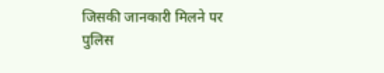जिसकी जानकारी मिलने पर पुलिस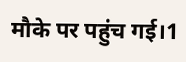मौके पर पहुंच गई।1